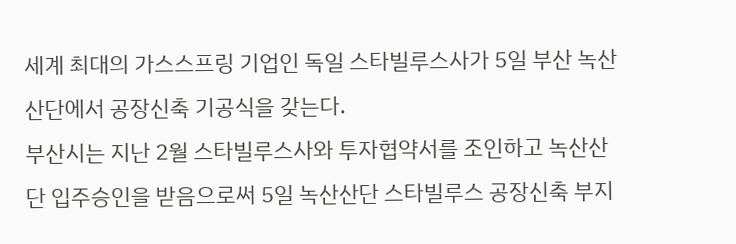세계 최대의 가스스프링 기업인 독일 스타빌루스사가 5일 부산 녹산산단에서 공장신축 기공식을 갖는다.
부산시는 지난 2월 스타빌루스사와 투자협약서를 조인하고 녹산산단 입주승인을 받음으로써 5일 녹산산단 스타빌루스 공장신축 부지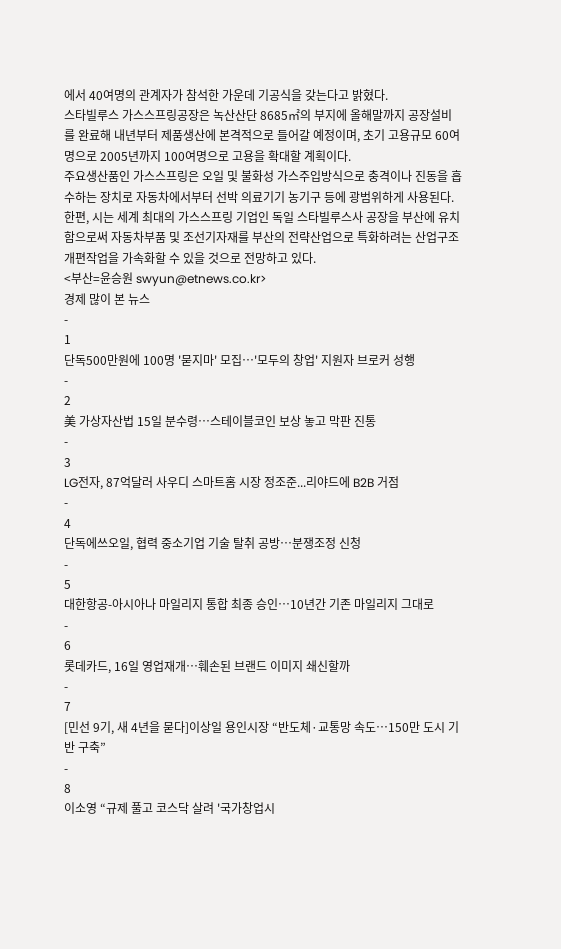에서 40여명의 관계자가 참석한 가운데 기공식을 갖는다고 밝혔다.
스타빌루스 가스스프링공장은 녹산산단 8685㎡의 부지에 올해말까지 공장설비를 완료해 내년부터 제품생산에 본격적으로 들어갈 예정이며, 초기 고용규모 60여명으로 2005년까지 100여명으로 고용을 확대할 계획이다.
주요생산품인 가스스프링은 오일 및 불화성 가스주입방식으로 충격이나 진동을 흡수하는 장치로 자동차에서부터 선박 의료기기 농기구 등에 광범위하게 사용된다.
한편, 시는 세계 최대의 가스스프링 기업인 독일 스타빌루스사 공장을 부산에 유치함으로써 자동차부품 및 조선기자재를 부산의 전략산업으로 특화하려는 산업구조 개편작업을 가속화할 수 있을 것으로 전망하고 있다.
<부산=윤승원 swyun@etnews.co.kr>
경제 많이 본 뉴스
-
1
단독500만원에 100명 '묻지마' 모집…'모두의 창업' 지원자 브로커 성행
-
2
美 가상자산법 15일 분수령…스테이블코인 보상 놓고 막판 진통
-
3
LG전자, 87억달러 사우디 스마트홈 시장 정조준...리야드에 B2B 거점
-
4
단독에쓰오일, 협력 중소기업 기술 탈취 공방…분쟁조정 신청
-
5
대한항공-아시아나 마일리지 통합 최종 승인…10년간 기존 마일리지 그대로
-
6
롯데카드, 16일 영업재개…훼손된 브랜드 이미지 쇄신할까
-
7
[민선 9기, 새 4년을 묻다]이상일 용인시장 “반도체·교통망 속도…150만 도시 기반 구축”
-
8
이소영 “규제 풀고 코스닥 살려 '국가창업시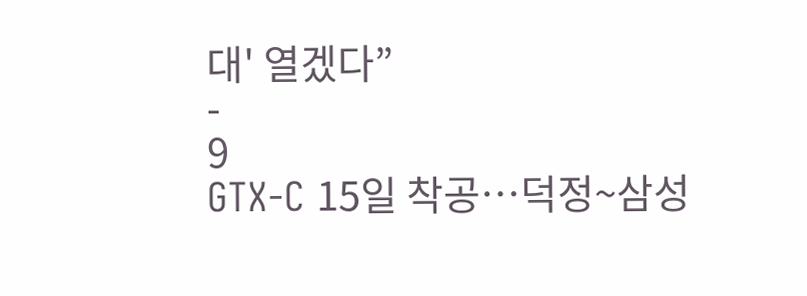대' 열겠다”
-
9
GTX-C 15일 착공…덕정~삼성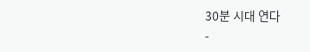30분 시대 연다
-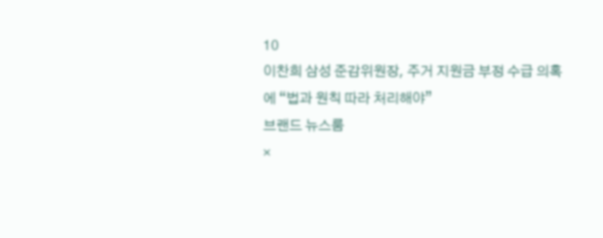10
이찬희 삼성 준감위원장, 주거 지원금 부정 수급 의혹에 “법과 원칙 따라 처리해야”
브랜드 뉴스룸
×